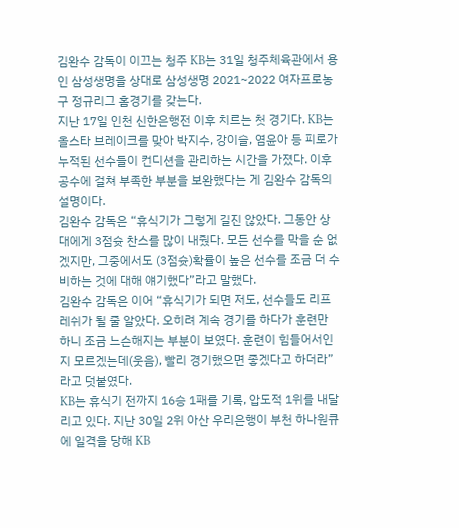김완수 감독이 이끄는 청주 KB는 31일 청주체육관에서 용인 삼성생명을 상대로 삼성생명 2021~2022 여자프로농구 정규리그 홈경기를 갖는다.
지난 17일 인천 신한은행전 이후 치르는 첫 경기다. KB는 올스타 브레이크를 맞아 박지수, 강이슬, 염윤아 등 피로가 누적된 선수들이 컨디션을 관리하는 시간을 가졌다. 이후 공수에 걸쳐 부족한 부분을 보완했다는 게 김완수 감독의 설명이다.
김완수 감독은 “휴식기가 그렇게 길진 않았다. 그동안 상대에게 3점슛 찬스를 많이 내줬다. 모든 선수를 막을 순 없겠지만, 그중에서도 (3점슛)확률이 높은 선수를 조금 더 수비하는 것에 대해 얘기했다”라고 말했다.
김완수 감독은 이어 “휴식기가 되면 저도, 선수들도 리프레쉬가 될 줄 알았다. 오히려 계속 경기를 하다가 훈련만 하니 조금 느슨해지는 부분이 보였다. 훈련이 힘들어서인지 모르겠는데(웃음), 빨리 경기했으면 좋겠다고 하더라”라고 덧붙였다.
KB는 휴식기 전까지 16승 1패를 기록, 압도적 1위를 내달리고 있다. 지난 30일 2위 아산 우리은행이 부천 하나원큐에 일격을 당해 KB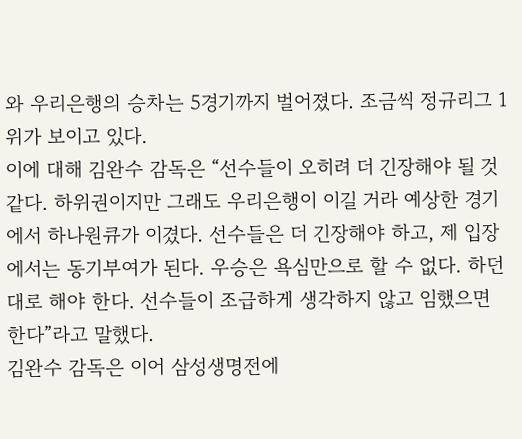와 우리은행의 승차는 5경기까지 벌어졌다. 조금씩 정규리그 1위가 보이고 있다.
이에 대해 김완수 감독은 “선수들이 오히려 더 긴장해야 될 것 같다. 하위권이지만 그래도 우리은행이 이길 거라 예상한 경기에서 하나원큐가 이겼다. 선수들은 더 긴장해야 하고, 제 입장에서는 동기부여가 된다. 우승은 욕심만으로 할 수 없다. 하던 대로 해야 한다. 선수들이 조급하게 생각하지 않고 임했으면 한다”라고 말했다.
김완수 감독은 이어 삼성생명전에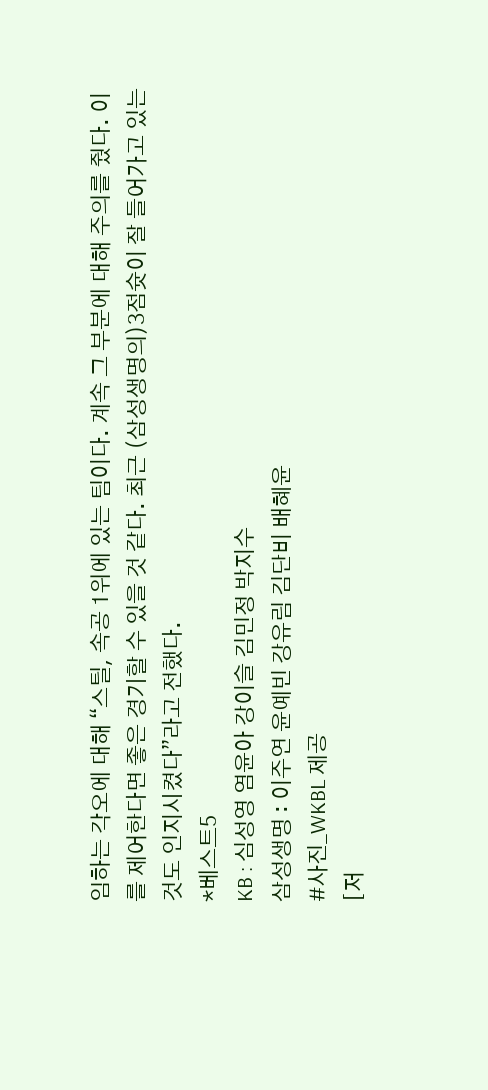임하는 각오에 대해 “스틸, 속공 1위에 있는 팀이다. 계속 그 부분에 대해 주의를 줬다. 이를 제어한다면 좋은 경기할 수 있을 것 같다. 최근 (삼성생명의)3점슛이 잘 들어가고 있는 것도 인지시켰다”라고 전했다.
*베스트5
KB : 심성영 염윤아 강이슬 김민정 박지수
삼성생명 : 이주연 윤예빈 강유림 김단비 배혜윤
#사진_WKBL 제공
[저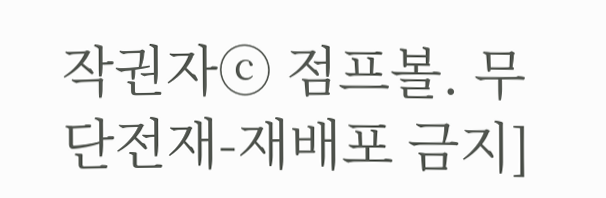작권자ⓒ 점프볼. 무단전재-재배포 금지]